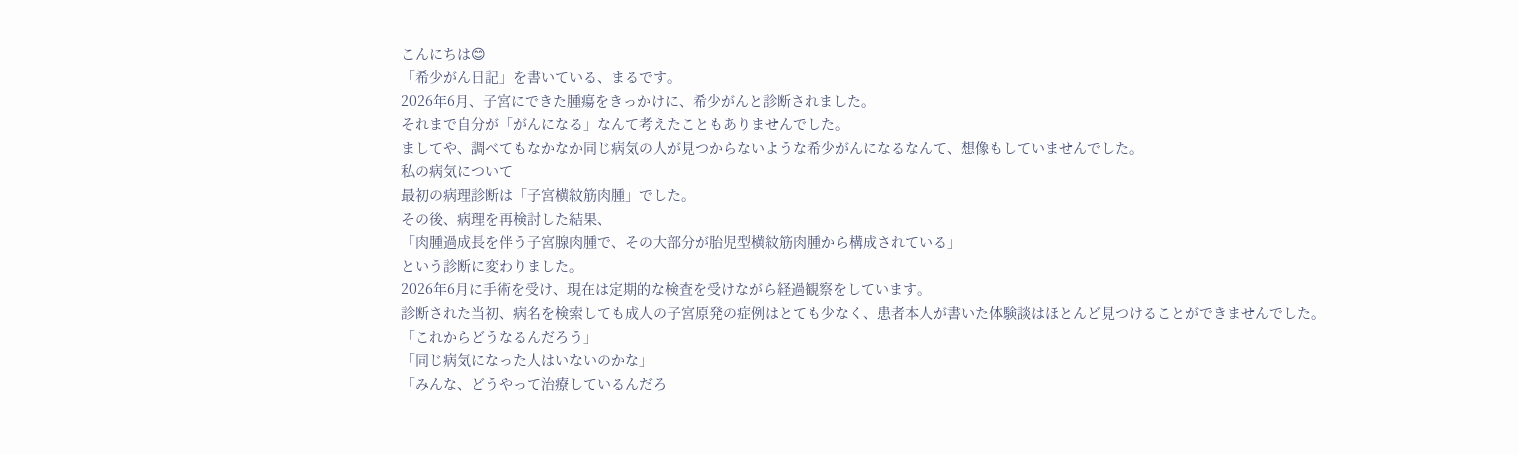こんにちは😊
「希少がん日記」を書いている、まるです。
2026年6月、子宮にできた腫瘍をきっかけに、希少がんと診断されました。
それまで自分が「がんになる」なんて考えたこともありませんでした。
ましてや、調べてもなかなか同じ病気の人が見つからないような希少がんになるなんて、想像もしていませんでした。
私の病気について
最初の病理診断は「子宮横紋筋肉腫」でした。
その後、病理を再検討した結果、
「肉腫過成長を伴う子宮腺肉腫で、その大部分が胎児型横紋筋肉腫から構成されている」
という診断に変わりました。
2026年6月に手術を受け、現在は定期的な検査を受けながら経過観察をしています。
診断された当初、病名を検索しても成人の子宮原発の症例はとても少なく、患者本人が書いた体験談はほとんど見つけることができませんでした。
「これからどうなるんだろう」
「同じ病気になった人はいないのかな」
「みんな、どうやって治療しているんだろ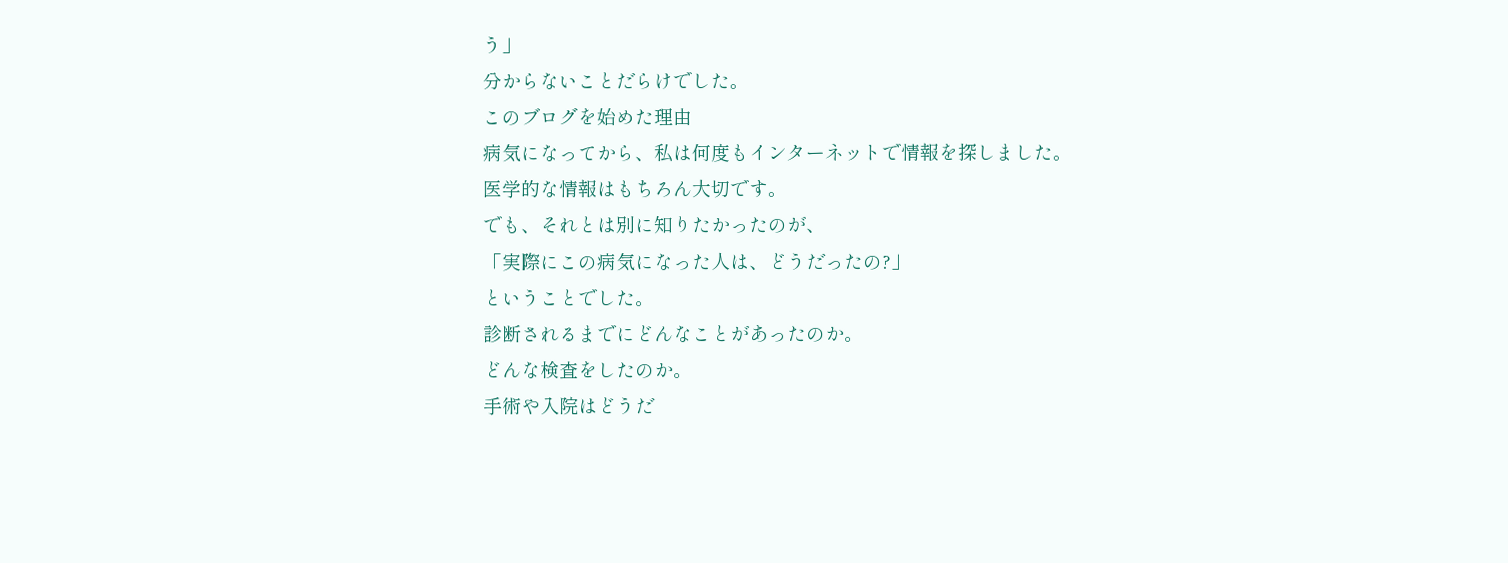う」
分からないことだらけでした。
このブログを始めた理由
病気になってから、私は何度もインターネットで情報を探しました。
医学的な情報はもちろん大切です。
でも、それとは別に知りたかったのが、
「実際にこの病気になった人は、どうだったの?」
ということでした。
診断されるまでにどんなことがあったのか。
どんな検査をしたのか。
手術や入院はどうだ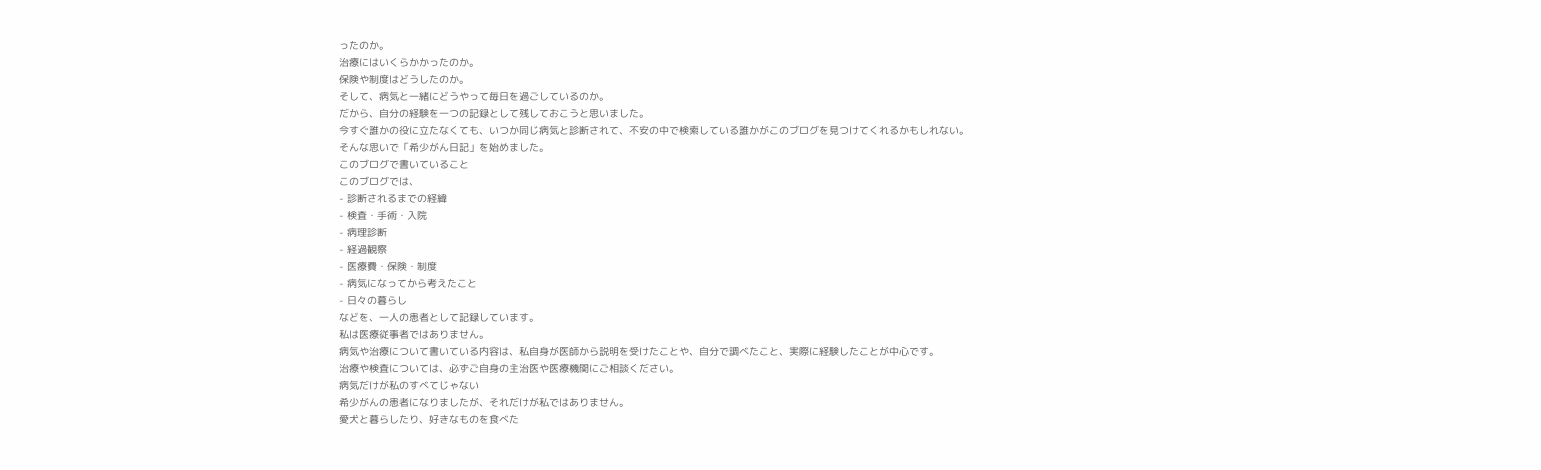ったのか。
治療にはいくらかかったのか。
保険や制度はどうしたのか。
そして、病気と一緒にどうやって毎日を過ごしているのか。
だから、自分の経験を一つの記録として残しておこうと思いました。
今すぐ誰かの役に立たなくても、いつか同じ病気と診断されて、不安の中で検索している誰かがこのブログを見つけてくれるかもしれない。
そんな思いで「希少がん日記」を始めました。
このブログで書いていること
このブログでは、
- 診断されるまでの経緯
- 検査・手術・入院
- 病理診断
- 経過観察
- 医療費・保険・制度
- 病気になってから考えたこと
- 日々の暮らし
などを、一人の患者として記録しています。
私は医療従事者ではありません。
病気や治療について書いている内容は、私自身が医師から説明を受けたことや、自分で調べたこと、実際に経験したことが中心です。
治療や検査については、必ずご自身の主治医や医療機関にご相談ください。
病気だけが私のすべてじゃない
希少がんの患者になりましたが、それだけが私ではありません。
愛犬と暮らしたり、好きなものを食べた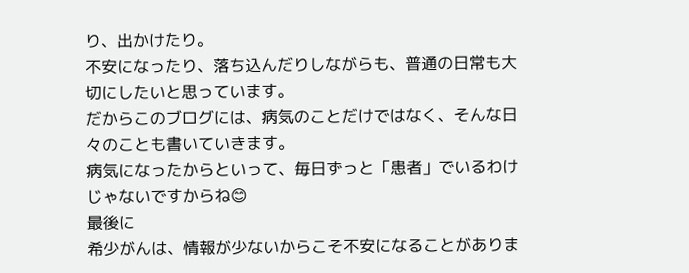り、出かけたり。
不安になったり、落ち込んだりしながらも、普通の日常も大切にしたいと思っています。
だからこのブログには、病気のことだけではなく、そんな日々のことも書いていきます。
病気になったからといって、毎日ずっと「患者」でいるわけじゃないですからね😊
最後に
希少がんは、情報が少ないからこそ不安になることがありま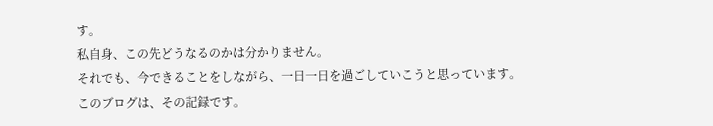す。
私自身、この先どうなるのかは分かりません。
それでも、今できることをしながら、一日一日を過ごしていこうと思っています。
このブログは、その記録です。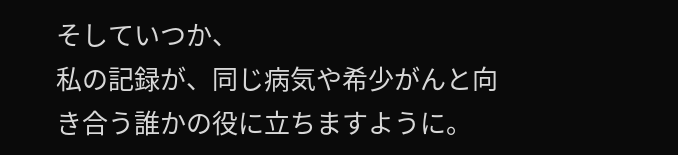そしていつか、
私の記録が、同じ病気や希少がんと向き合う誰かの役に立ちますように。